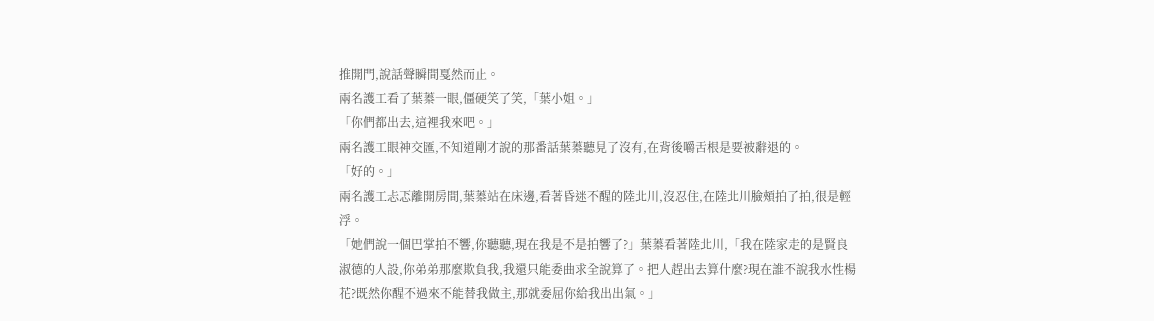推開門,說話聲瞬間戛然而止。
兩名護工看了葉蓁一眼,僵硬笑了笑,「葉小姐。」
「你們都出去,這裡我來吧。」
兩名護工眼神交匯,不知道剛才說的那番話葉蓁聽見了沒有,在背後嚼舌根是要被辭退的。
「好的。」
兩名護工忐忑離開房間,葉蓁站在床邊,看著昏迷不醒的陸北川,沒忍住,在陸北川臉頰拍了拍,很是輕浮。
「她們說一個巴掌拍不響,你聽聽,現在我是不是拍響了?」葉蓁看著陸北川,「我在陸家走的是賢良淑德的人設,你弟弟那麼欺負我,我還只能委曲求全說算了。把人趕出去算什麼?現在誰不說我水性楊花?既然你醒不過來不能替我做主,那就委屈你給我出出氣。」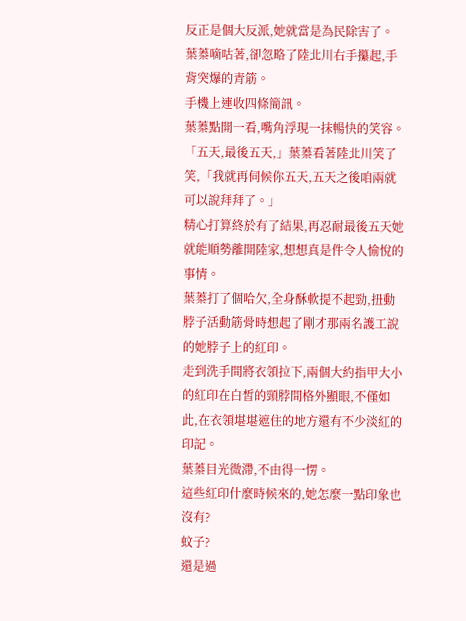反正是個大反派,她就當是為民除害了。
葉蓁嘀咕著,卻忽略了陸北川右手攥起,手背突爆的青筋。
手機上連收四條簡訊。
葉蓁點開一看,嘴角浮現一抹暢快的笑容。
「五天,最後五天,」葉蓁看著陸北川笑了笑,「我就再伺候你五天,五天之後咱兩就可以說拜拜了。」
精心打算終於有了結果,再忍耐最後五天她就能順勢離開陸家,想想真是件令人愉悅的事情。
葉蓁打了個哈欠,全身酥軟提不起勁,扭動脖子活動筋骨時想起了剛才那兩名護工說的她脖子上的紅印。
走到洗手間將衣領拉下,兩個大約指甲大小的紅印在白皙的頸脖間格外顯眼,不僅如此,在衣領堪堪遮住的地方還有不少淡紅的印記。
葉蓁目光微滯,不由得一愣。
這些紅印什麼時候來的,她怎麼一點印象也沒有?
蚊子?
還是過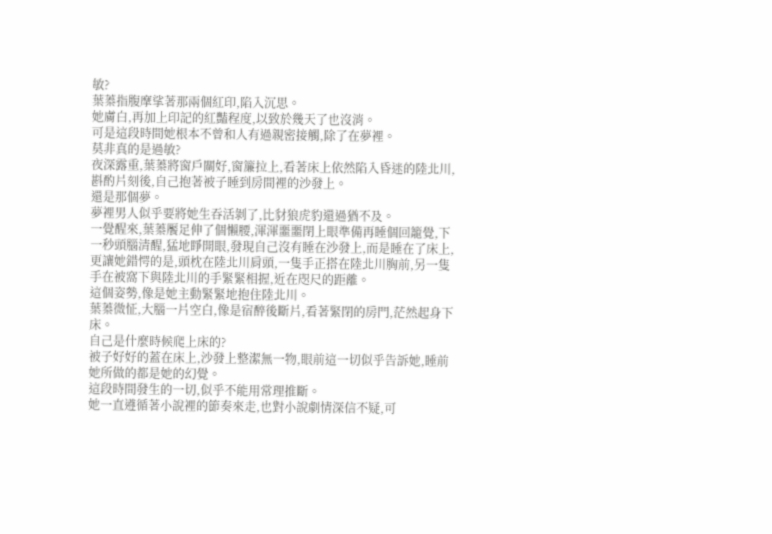敏?
葉蓁指腹摩挲著那兩個紅印,陷入沉思。
她膚白,再加上印記的紅豔程度,以致於幾天了也沒消。
可是這段時間她根本不曾和人有過親密接觸,除了在夢裡。
莫非真的是過敏?
夜深露重,葉蓁將窗戶關好,窗簾拉上,看著床上依然陷入昏迷的陸北川,斟酌片刻後,自己抱著被子睡到房間裡的沙發上。
還是那個夢。
夢裡男人似乎要將她生吞活剝了,比豺狼虎豹還過猶不及。
一覺醒來,葉蓁饜足伸了個懶腰,渾渾噩噩閉上眼準備再睡個回籠覺,下一秒頭腦清醒,猛地睜開眼,發現自己沒有睡在沙發上,而是睡在了床上,更讓她錯愕的是,頭枕在陸北川肩頭,一隻手正搭在陸北川胸前,另一隻手在被窩下與陸北川的手緊緊相握,近在咫尺的距離。
這個姿勢,像是她主動緊緊地抱住陸北川。
葉蓁微怔,大腦一片空白,像是宿醉後斷片,看著緊閉的房門,茫然起身下床。
自己是什麼時候爬上床的?
被子好好的蓋在床上,沙發上整潔無一物,眼前這一切似乎告訴她,睡前她所做的都是她的幻覺。
這段時間發生的一切,似乎不能用常理推斷。
她一直遵循著小說裡的節奏來走,也對小說劇情深信不疑,可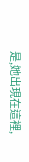是,她出現在這裡,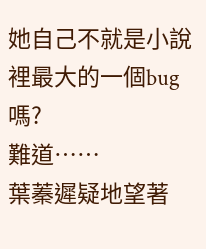她自己不就是小說裡最大的一個bug嗎?
難道……
葉蓁遲疑地望著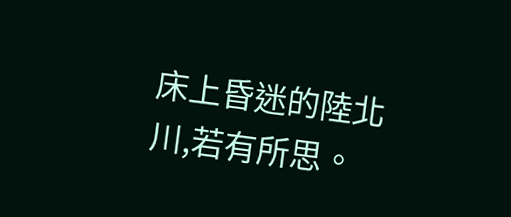床上昏迷的陸北川,若有所思。